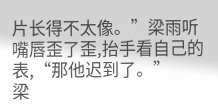片长得不太像。”梁雨听嘴唇歪了歪,抬手看自己的表,“那他迟到了。”
梁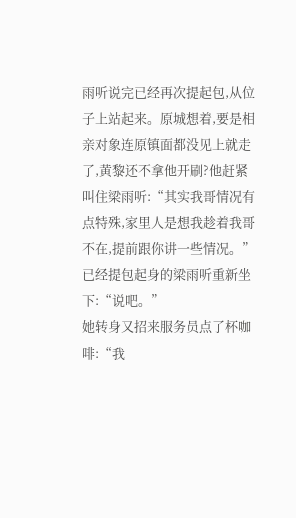雨听说完已经再次提起包,从位子上站起来。原城想着,要是相亲对象连原镇面都没见上就走了,黄黎还不拿他开刷?他赶紧叫住梁雨听:“其实我哥情况有点特殊,家里人是想我趁着我哥不在,提前跟你讲一些情况。”
已经提包起身的梁雨听重新坐下:“说吧。”
她转身又招来服务员点了杯咖啡:“我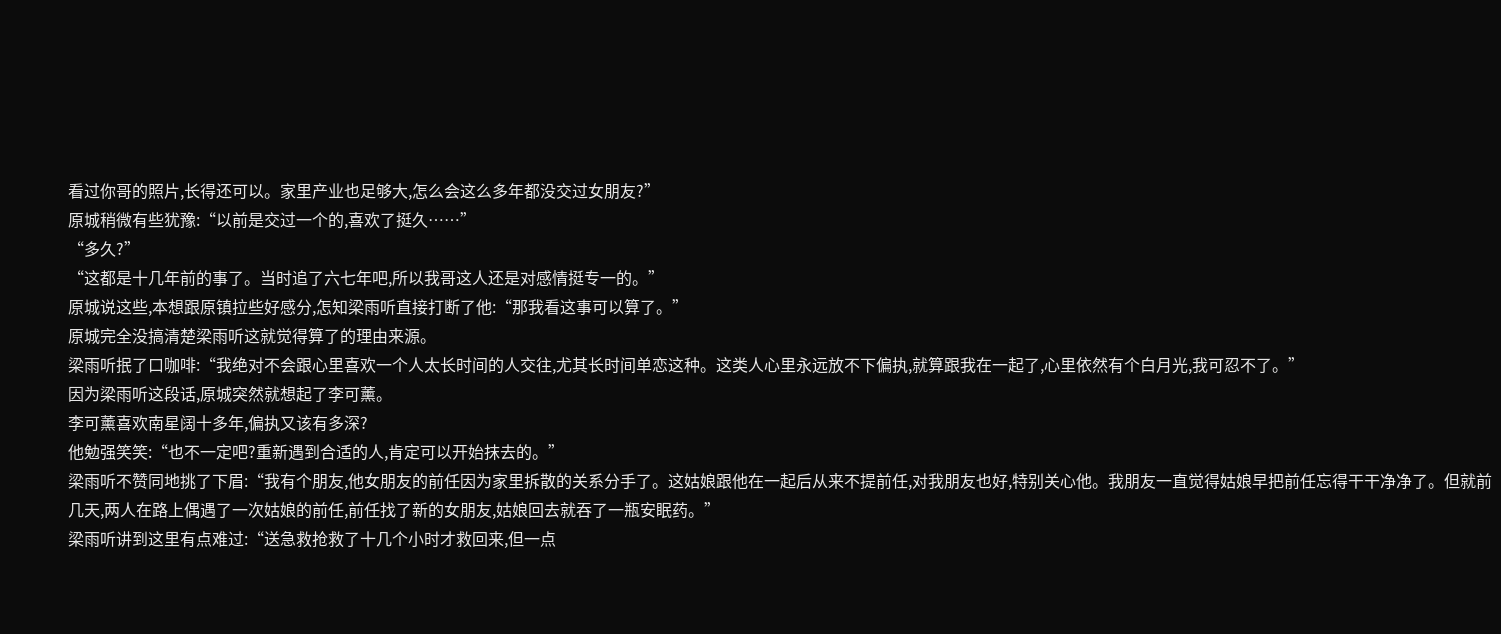看过你哥的照片,长得还可以。家里产业也足够大,怎么会这么多年都没交过女朋友?”
原城稍微有些犹豫:“以前是交过一个的,喜欢了挺久……”
“多久?”
“这都是十几年前的事了。当时追了六七年吧,所以我哥这人还是对感情挺专一的。”
原城说这些,本想跟原镇拉些好感分,怎知梁雨听直接打断了他:“那我看这事可以算了。”
原城完全没搞清楚梁雨听这就觉得算了的理由来源。
梁雨听抿了口咖啡:“我绝对不会跟心里喜欢一个人太长时间的人交往,尤其长时间单恋这种。这类人心里永远放不下偏执,就算跟我在一起了,心里依然有个白月光,我可忍不了。”
因为梁雨听这段话,原城突然就想起了李可薰。
李可薰喜欢南星阔十多年,偏执又该有多深?
他勉强笑笑:“也不一定吧?重新遇到合适的人,肯定可以开始抹去的。”
梁雨听不赞同地挑了下眉:“我有个朋友,他女朋友的前任因为家里拆散的关系分手了。这姑娘跟他在一起后从来不提前任,对我朋友也好,特别关心他。我朋友一直觉得姑娘早把前任忘得干干净净了。但就前几天,两人在路上偶遇了一次姑娘的前任,前任找了新的女朋友,姑娘回去就吞了一瓶安眠药。”
梁雨听讲到这里有点难过:“送急救抢救了十几个小时才救回来,但一点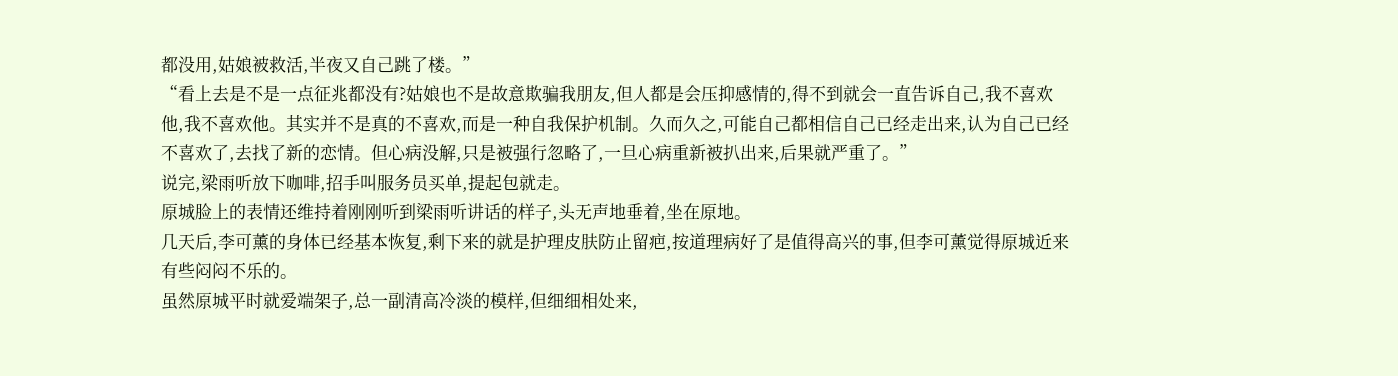都没用,姑娘被救活,半夜又自己跳了楼。”
“看上去是不是一点征兆都没有?姑娘也不是故意欺骗我朋友,但人都是会压抑感情的,得不到就会一直告诉自己,我不喜欢他,我不喜欢他。其实并不是真的不喜欢,而是一种自我保护机制。久而久之,可能自己都相信自己已经走出来,认为自己已经不喜欢了,去找了新的恋情。但心病没解,只是被强行忽略了,一旦心病重新被扒出来,后果就严重了。”
说完,梁雨听放下咖啡,招手叫服务员买单,提起包就走。
原城脸上的表情还维持着刚刚听到梁雨听讲话的样子,头无声地垂着,坐在原地。
几天后,李可薰的身体已经基本恢复,剩下来的就是护理皮肤防止留疤,按道理病好了是值得高兴的事,但李可薰觉得原城近来有些闷闷不乐的。
虽然原城平时就爱端架子,总一副清高冷淡的模样,但细细相处来,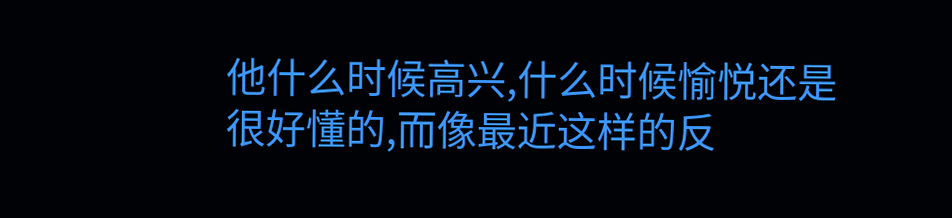他什么时候高兴,什么时候愉悦还是很好懂的,而像最近这样的反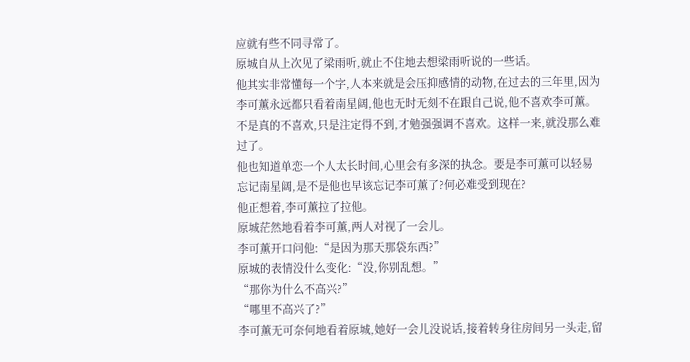应就有些不同寻常了。
原城自从上次见了梁雨听,就止不住地去想梁雨听说的一些话。
他其实非常懂每一个字,人本来就是会压抑感情的动物,在过去的三年里,因为李可薰永远都只看着南星阔,他也无时无刻不在跟自己说,他不喜欢李可薰。
不是真的不喜欢,只是注定得不到,才勉强强调不喜欢。这样一来,就没那么难过了。
他也知道单恋一个人太长时间,心里会有多深的执念。要是李可薰可以轻易忘记南星阔,是不是他也早该忘记李可薰了?何必难受到现在?
他正想着,李可薰拉了拉他。
原城茫然地看着李可薰,两人对视了一会儿。
李可薰开口问他:“是因为那天那袋东西?”
原城的表情没什么变化:“没,你别乱想。”
“那你为什么不高兴?”
“哪里不高兴了?”
李可薰无可奈何地看着原城,她好一会儿没说话,接着转身往房间另一头走,留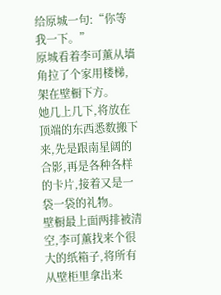给原城一句:“你等我一下。”
原城看着李可薰从墙角拉了个家用楼梯,架在壁橱下方。
她几上几下,将放在顶端的东西悉数搬下来,先是跟南星阔的合影,再是各种各样的卡片,接着又是一袋一袋的礼物。
壁橱最上面两排被清空,李可薰找来个很大的纸箱子,将所有从壁柜里拿出来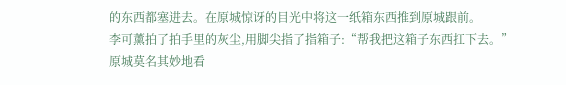的东西都塞进去。在原城惊讶的目光中将这一纸箱东西推到原城跟前。
李可薰拍了拍手里的灰尘,用脚尖指了指箱子:“帮我把这箱子东西扛下去。”
原城莫名其妙地看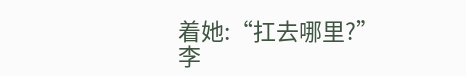着她:“扛去哪里?”
李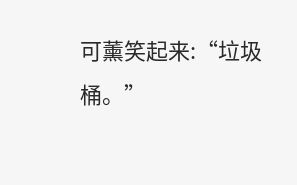可薰笑起来:“垃圾桶。”